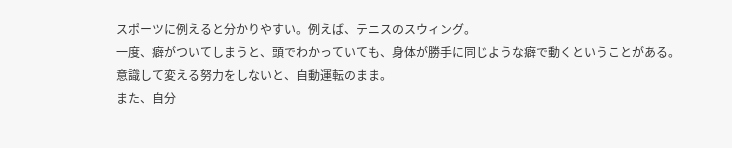スポーツに例えると分かりやすい。例えば、テニスのスウィング。
一度、癖がついてしまうと、頭でわかっていても、身体が勝手に同じような癖で動くということがある。
意識して変える努力をしないと、自動運転のまま。
また、自分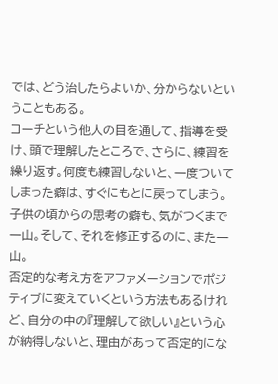では、どう治したらよいか、分からないということもある。
コーチという他人の目を通して、指導を受け、頭で理解したところで、さらに、練習を繰り返す。何度も練習しないと、一度ついてしまった癖は、すぐにもとに戻ってしまう。
子供の頃からの思考の癖も、気がつくまで一山。そして、それを修正するのに、また一山。
否定的な考え方をアファメーションでポジティブに変えていくという方法もあるけれど、自分の中の『理解して欲しい』という心が納得しないと、理由があって否定的にな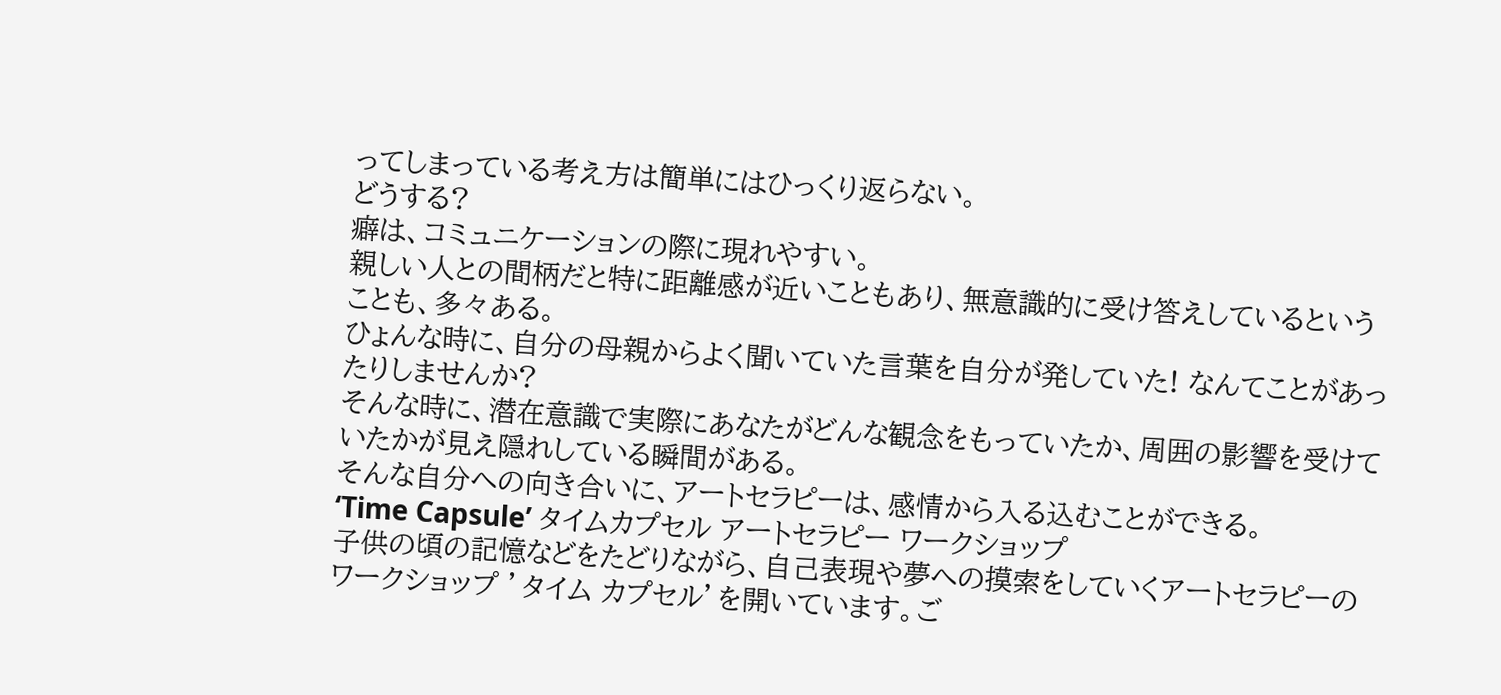ってしまっている考え方は簡単にはひっくり返らない。
どうする?
癖は、コミュニケーションの際に現れやすい。
親しい人との間柄だと特に距離感が近いこともあり、無意識的に受け答えしているということも、多々ある。
ひょんな時に、自分の母親からよく聞いていた言葉を自分が発していた! なんてことがあったりしませんか?
そんな時に、潜在意識で実際にあなたがどんな観念をもっていたか、周囲の影響を受けていたかが見え隠れしている瞬間がある。
そんな自分への向き合いに、アートセラピーは、感情から入る込むことができる。
‘Time Capsule’ タイムカプセル アートセラピー ワークショップ
子供の頃の記憶などをたどりながら、自己表現や夢への摸索をしていくアートセラピーのワークショップ ’タイム カプセル’を開いています。ご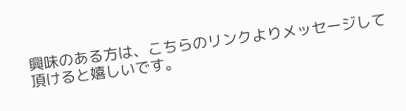興味のある方は、こちらのリンクよりメッセージして頂けると嬉しいです。